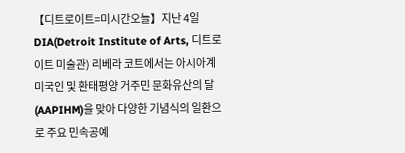【디트로이트=미시간오늘】지난 4일 DIA(Detroit Institute of Arts, 디트로이트 미술관) 리베라 코트에서는 아시아계 미국인 및 환태평양 거주민 문화유산의 달(AAPIHM)을 맞아 다양한 기념식의 일환으로 주요 민속공예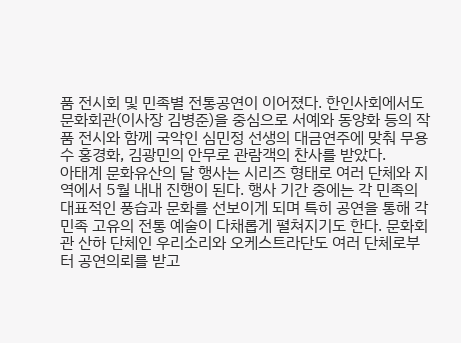품 전시회 및 민족별 전통공연이 이어졌다. 한인사회에서도 문화회관(이사장 김병준)을 중심으로 서예와 동양화 등의 작품 전시와 함께 국악인 심민정 선생의 대금연주에 맞춰 무용수 홍경화, 김광민의 안무로 관람객의 찬사를 받았다.
아태계 문화유산의 달 행사는 시리즈 형태로 여러 단체와 지역에서 5월 내내 진행이 된다. 행사 기간 중에는 각 민족의 대표적인 풍습과 문화를 선보이게 되며 특히 공연을 통해 각 민족 고유의 전통 예술이 다채롭게 펼쳐지기도 한다. 문화회관 산하 단체인 우리소리와 오케스트라단도 여러 단체로부터 공연의뢰를 받고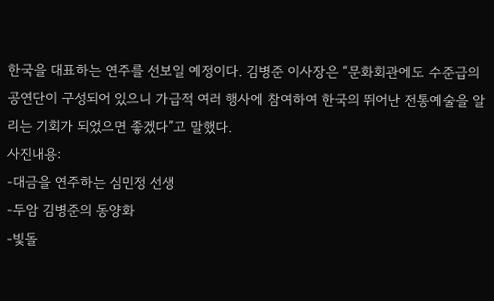한국을 대표하는 연주를 선보일 예정이다. 김병준 이사장은 “문화회관에도 수준급의 공연단이 구성되어 있으니 가급적 여러 행사에 참여하여 한국의 뛰어난 전통예술을 알리는 기회가 되었으면 좋겠다”고 말했다.
사진내용:
-대금을 연주하는 심민정 선생
-두암 김병준의 동양화
-빛돌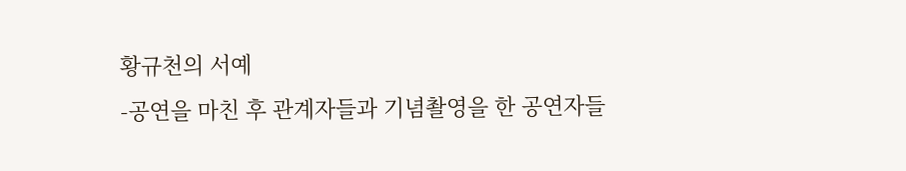황규천의 서예
-공연을 마친 후 관계자들과 기념촬영을 한 공연자들